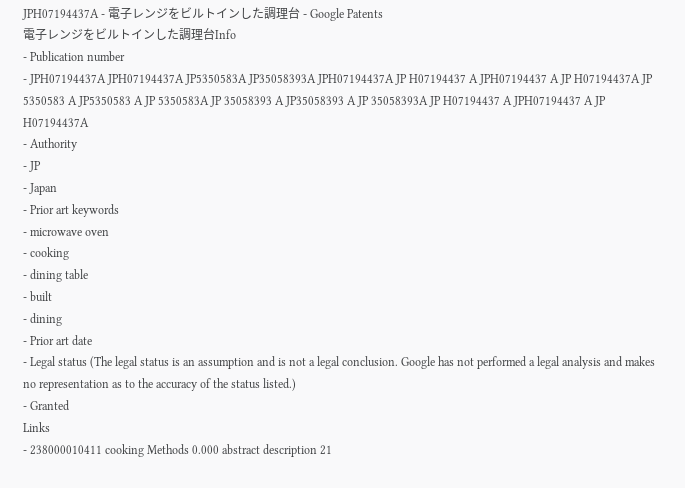JPH07194437A - 電子レンジをビルトインした調理台 - Google Patents
電子レンジをビルトインした調理台Info
- Publication number
- JPH07194437A JPH07194437A JP5350583A JP35058393A JPH07194437A JP H07194437 A JPH07194437 A JP H07194437A JP 5350583 A JP5350583 A JP 5350583A JP 35058393 A JP35058393 A JP 35058393A JP H07194437 A JPH07194437 A JP H07194437A
- Authority
- JP
- Japan
- Prior art keywords
- microwave oven
- cooking
- dining table
- built
- dining
- Prior art date
- Legal status (The legal status is an assumption and is not a legal conclusion. Google has not performed a legal analysis and makes no representation as to the accuracy of the status listed.)
- Granted
Links
- 238000010411 cooking Methods 0.000 abstract description 21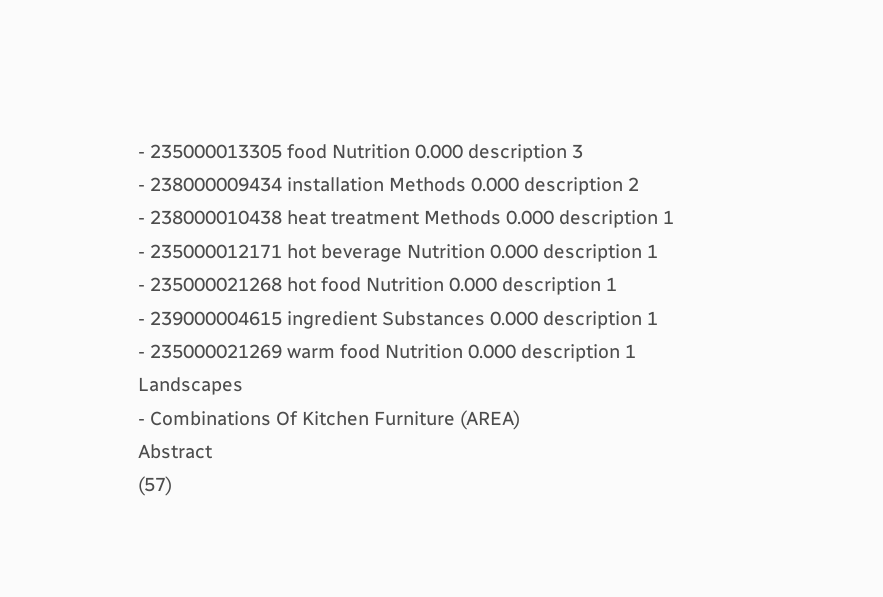- 235000013305 food Nutrition 0.000 description 3
- 238000009434 installation Methods 0.000 description 2
- 238000010438 heat treatment Methods 0.000 description 1
- 235000012171 hot beverage Nutrition 0.000 description 1
- 235000021268 hot food Nutrition 0.000 description 1
- 239000004615 ingredient Substances 0.000 description 1
- 235000021269 warm food Nutrition 0.000 description 1
Landscapes
- Combinations Of Kitchen Furniture (AREA)
Abstract
(57)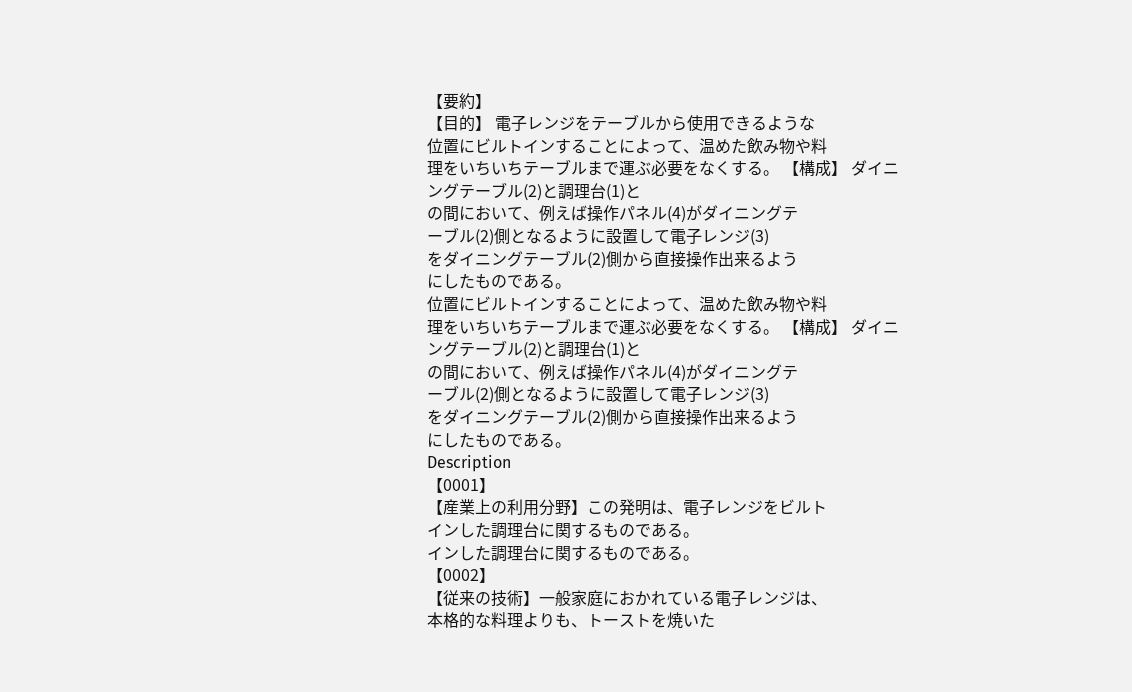【要約】
【目的】 電子レンジをテーブルから使用できるような
位置にビルトインすることによって、温めた飲み物や料
理をいちいちテーブルまで運ぶ必要をなくする。 【構成】 ダイニングテーブル(2)と調理台(1)と
の間において、例えば操作パネル(4)がダイニングテ
ーブル(2)側となるように設置して電子レンジ(3)
をダイニングテーブル(2)側から直接操作出来るよう
にしたものである。
位置にビルトインすることによって、温めた飲み物や料
理をいちいちテーブルまで運ぶ必要をなくする。 【構成】 ダイニングテーブル(2)と調理台(1)と
の間において、例えば操作パネル(4)がダイニングテ
ーブル(2)側となるように設置して電子レンジ(3)
をダイニングテーブル(2)側から直接操作出来るよう
にしたものである。
Description
【0001】
【産業上の利用分野】この発明は、電子レンジをビルト
インした調理台に関するものである。
インした調理台に関するものである。
【0002】
【従来の技術】一般家庭におかれている電子レンジは、
本格的な料理よりも、トーストを焼いた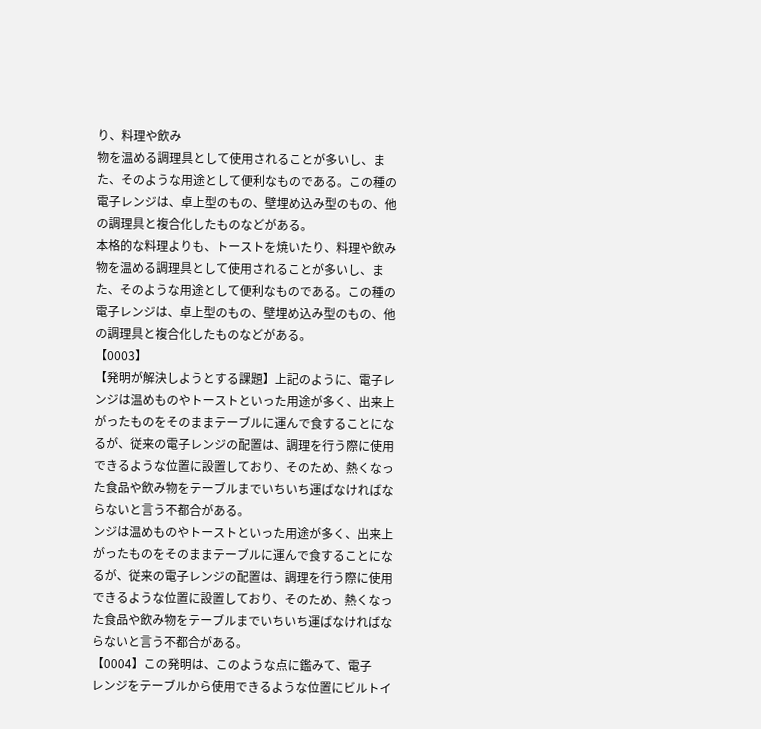り、料理や飲み
物を温める調理具として使用されることが多いし、ま
た、そのような用途として便利なものである。この種の
電子レンジは、卓上型のもの、壁埋め込み型のもの、他
の調理具と複合化したものなどがある。
本格的な料理よりも、トーストを焼いたり、料理や飲み
物を温める調理具として使用されることが多いし、ま
た、そのような用途として便利なものである。この種の
電子レンジは、卓上型のもの、壁埋め込み型のもの、他
の調理具と複合化したものなどがある。
【0003】
【発明が解決しようとする課題】上記のように、電子レ
ンジは温めものやトーストといった用途が多く、出来上
がったものをそのままテーブルに運んで食することにな
るが、従来の電子レンジの配置は、調理を行う際に使用
できるような位置に設置しており、そのため、熱くなっ
た食品や飲み物をテーブルまでいちいち運ばなければな
らないと言う不都合がある。
ンジは温めものやトーストといった用途が多く、出来上
がったものをそのままテーブルに運んで食することにな
るが、従来の電子レンジの配置は、調理を行う際に使用
できるような位置に設置しており、そのため、熱くなっ
た食品や飲み物をテーブルまでいちいち運ばなければな
らないと言う不都合がある。
【0004】この発明は、このような点に鑑みて、電子
レンジをテーブルから使用できるような位置にビルトイ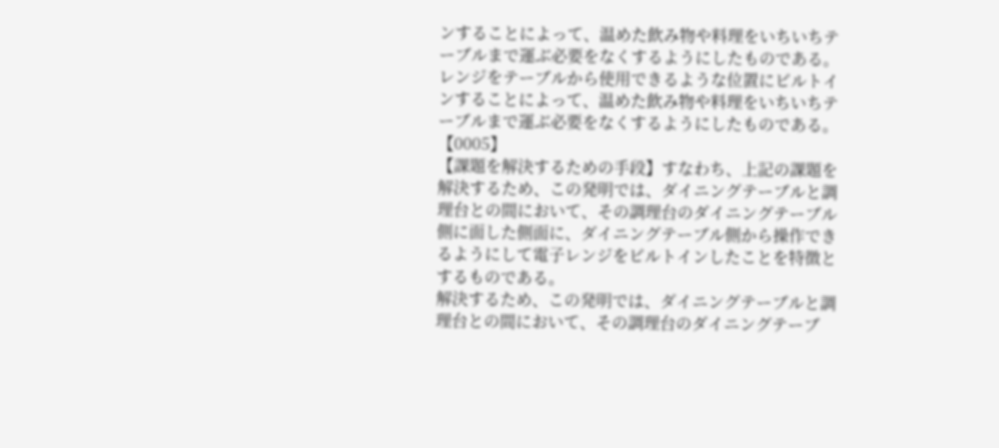ンすることによって、温めた飲み物や料理をいちいちテ
ーブルまで運ぶ必要をなくするようにしたものである。
レンジをテーブルから使用できるような位置にビルトイ
ンすることによって、温めた飲み物や料理をいちいちテ
ーブルまで運ぶ必要をなくするようにしたものである。
【0005】
【課題を解決するための手段】すなわち、上記の課題を
解決するため、この発明では、ダイニングテーブルと調
理台との間において、その調理台のダイニングテーブル
側に面した側面に、ダイニングテーブル側から操作でき
るようにして電子レンジをビルトインしたことを特徴と
するものである。
解決するため、この発明では、ダイニングテーブルと調
理台との間において、その調理台のダイニングテーブ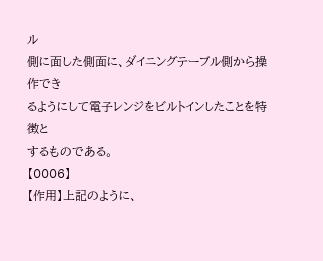ル
側に面した側面に、ダイニングテーブル側から操作でき
るようにして電子レンジをビルトインしたことを特徴と
するものである。
【0006】
【作用】上記のように、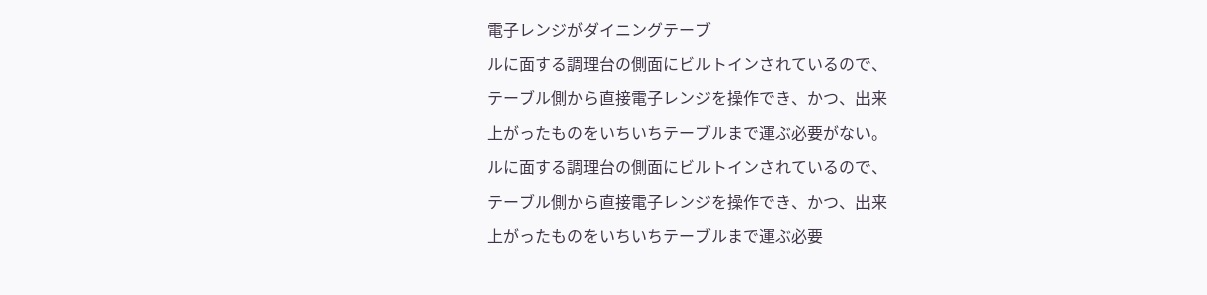電子レンジがダイニングテーブ
ルに面する調理台の側面にビルトインされているので、
テーブル側から直接電子レンジを操作でき、かつ、出来
上がったものをいちいちテーブルまで運ぶ必要がない。
ルに面する調理台の側面にビルトインされているので、
テーブル側から直接電子レンジを操作でき、かつ、出来
上がったものをいちいちテーブルまで運ぶ必要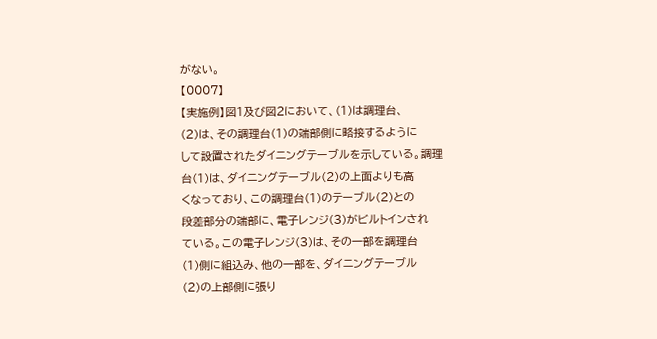がない。
【0007】
【実施例】図1及び図2において、(1)は調理台、
(2)は、その調理台(1)の端部側に略接するように
して設置されたダイニングテーブルを示している。調理
台(1)は、ダイニングテーブル(2)の上面よりも高
くなっており、この調理台(1)のテーブル(2)との
段差部分の端部に、電子レンジ(3)がビルトインされ
ている。この電子レンジ(3)は、その一部を調理台
(1)側に組込み、他の一部を、ダイニングテーブル
(2)の上部側に張り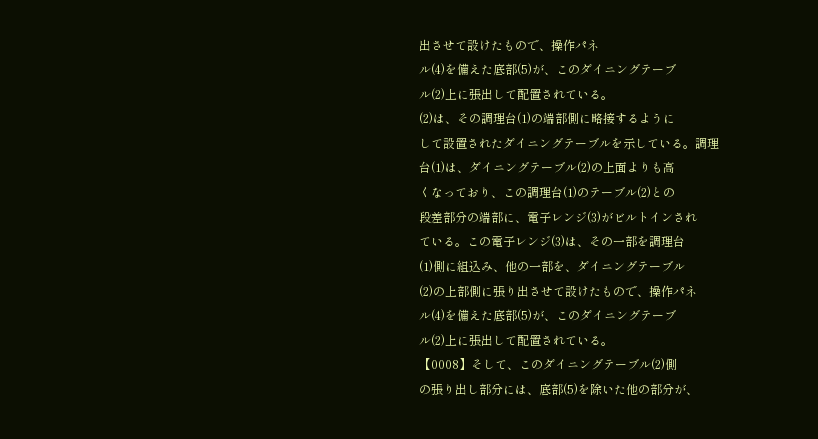出させて設けたもので、操作パネ
ル(4)を備えた底部(5)が、このダイニングテーブ
ル(2)上に張出して配置されている。
(2)は、その調理台(1)の端部側に略接するように
して設置されたダイニングテーブルを示している。調理
台(1)は、ダイニングテーブル(2)の上面よりも高
くなっており、この調理台(1)のテーブル(2)との
段差部分の端部に、電子レンジ(3)がビルトインされ
ている。この電子レンジ(3)は、その一部を調理台
(1)側に組込み、他の一部を、ダイニングテーブル
(2)の上部側に張り出させて設けたもので、操作パネ
ル(4)を備えた底部(5)が、このダイニングテーブ
ル(2)上に張出して配置されている。
【0008】そして、このダイニングテーブル(2)側
の張り出し部分には、底部(5)を除いた他の部分が、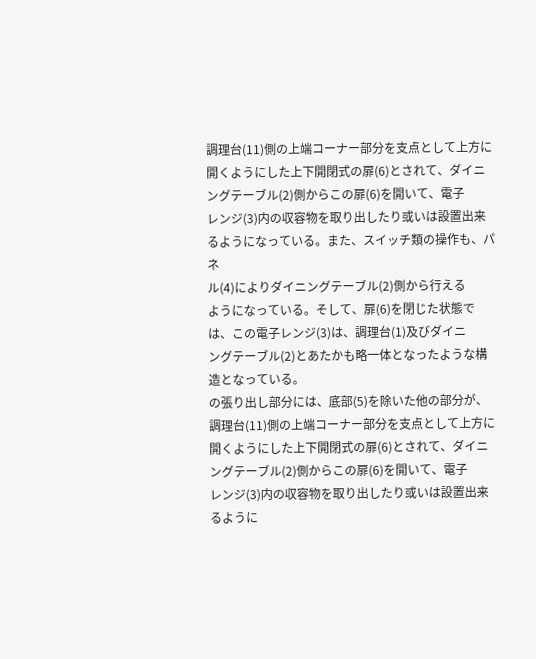調理台(11)側の上端コーナー部分を支点として上方に
開くようにした上下開閉式の扉(6)とされて、ダイニ
ングテーブル(2)側からこの扉(6)を開いて、電子
レンジ(3)内の収容物を取り出したり或いは設置出来
るようになっている。また、スイッチ類の操作も、パネ
ル(4)によりダイニングテーブル(2)側から行える
ようになっている。そして、扉(6)を閉じた状態で
は、この電子レンジ(3)は、調理台(1)及びダイニ
ングテーブル(2)とあたかも略一体となったような構
造となっている。
の張り出し部分には、底部(5)を除いた他の部分が、
調理台(11)側の上端コーナー部分を支点として上方に
開くようにした上下開閉式の扉(6)とされて、ダイニ
ングテーブル(2)側からこの扉(6)を開いて、電子
レンジ(3)内の収容物を取り出したり或いは設置出来
るように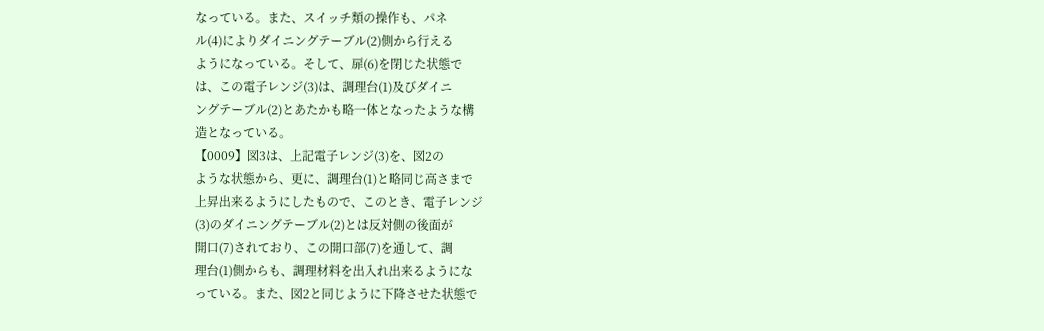なっている。また、スイッチ類の操作も、パネ
ル(4)によりダイニングテーブル(2)側から行える
ようになっている。そして、扉(6)を閉じた状態で
は、この電子レンジ(3)は、調理台(1)及びダイニ
ングテーブル(2)とあたかも略一体となったような構
造となっている。
【0009】図3は、上記電子レンジ(3)を、図2の
ような状態から、更に、調理台(1)と略同じ高さまで
上昇出来るようにしたもので、このとき、電子レンジ
(3)のダイニングテーブル(2)とは反対側の後面が
開口(7)されており、この開口部(7)を通して、調
理台(1)側からも、調理材料を出入れ出来るようにな
っている。また、図2と同じように下降させた状態で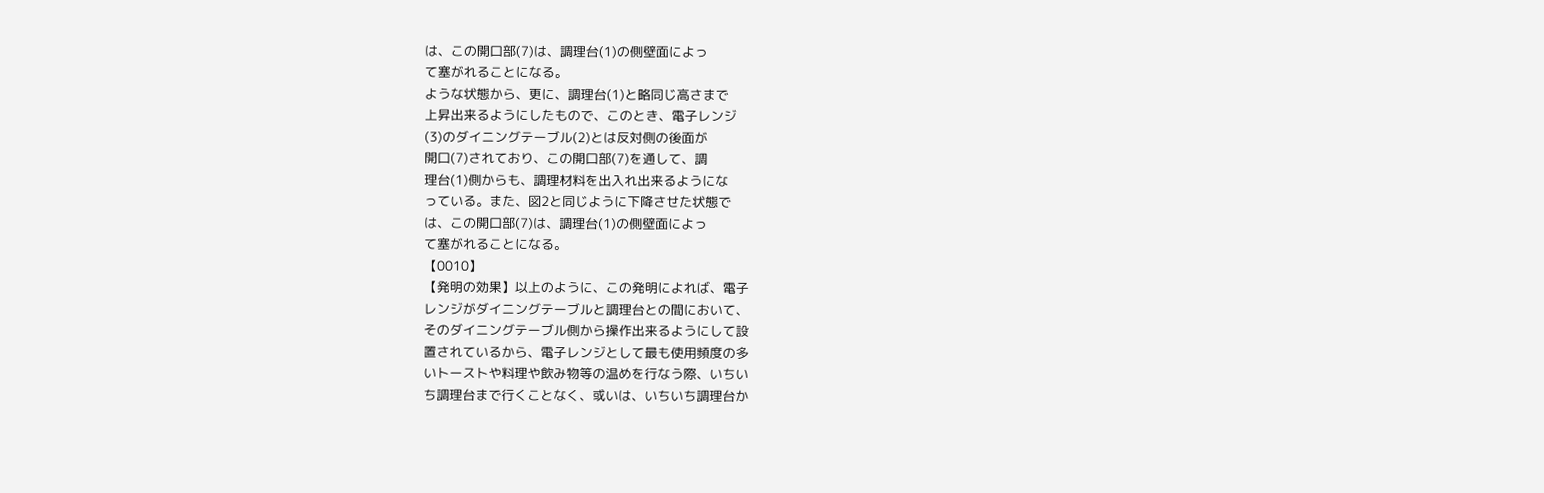は、この開口部(7)は、調理台(1)の側壁面によっ
て塞がれることになる。
ような状態から、更に、調理台(1)と略同じ高さまで
上昇出来るようにしたもので、このとき、電子レンジ
(3)のダイニングテーブル(2)とは反対側の後面が
開口(7)されており、この開口部(7)を通して、調
理台(1)側からも、調理材料を出入れ出来るようにな
っている。また、図2と同じように下降させた状態で
は、この開口部(7)は、調理台(1)の側壁面によっ
て塞がれることになる。
【0010】
【発明の効果】以上のように、この発明によれば、電子
レンジがダイニングテーブルと調理台との間において、
そのダイニングテーブル側から操作出来るようにして設
置されているから、電子レンジとして最も使用頻度の多
いトーストや料理や飲み物等の温めを行なう際、いちい
ち調理台まで行くことなく、或いは、いちいち調理台か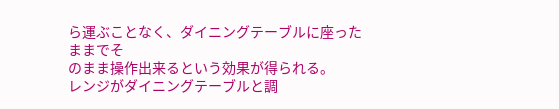ら運ぶことなく、ダイニングテーブルに座ったままでそ
のまま操作出来るという効果が得られる。
レンジがダイニングテーブルと調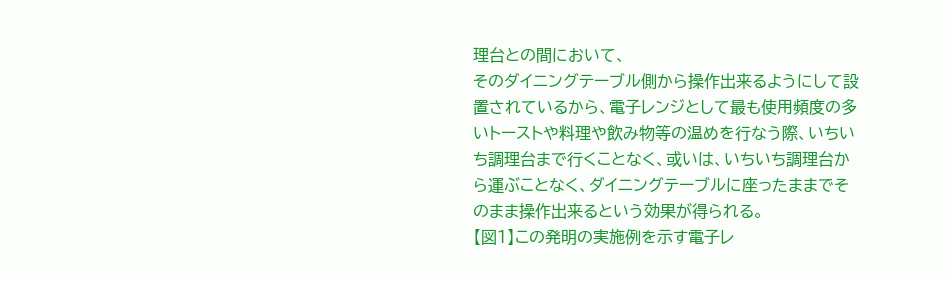理台との間において、
そのダイニングテーブル側から操作出来るようにして設
置されているから、電子レンジとして最も使用頻度の多
いトーストや料理や飲み物等の温めを行なう際、いちい
ち調理台まで行くことなく、或いは、いちいち調理台か
ら運ぶことなく、ダイニングテーブルに座ったままでそ
のまま操作出来るという効果が得られる。
【図1】この発明の実施例を示す電子レ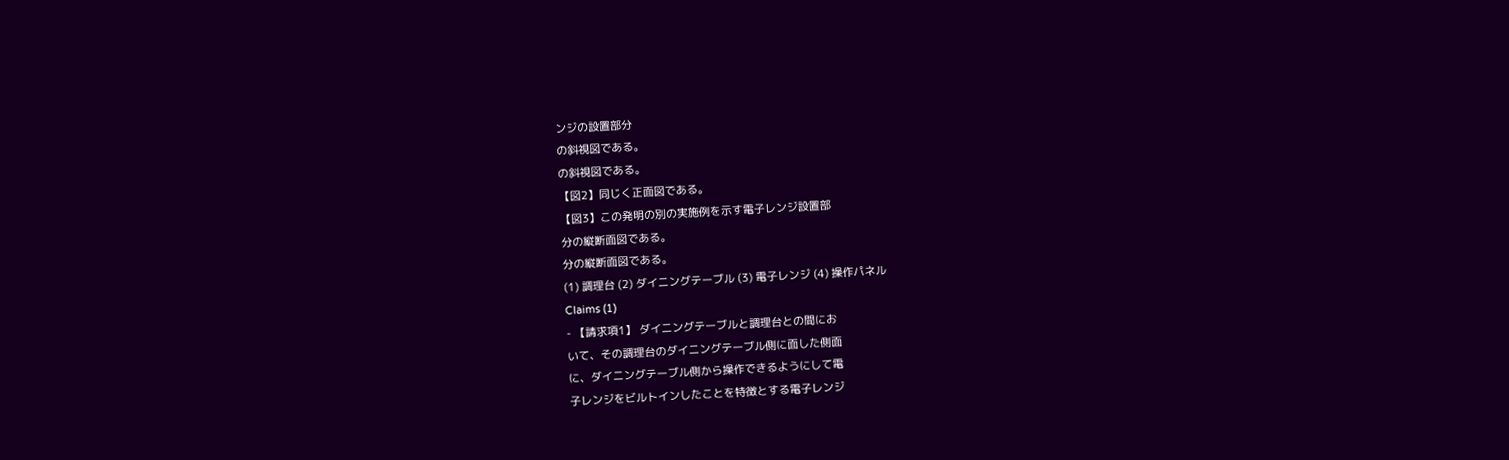ンジの設置部分
の斜視図である。
の斜視図である。
【図2】同じく正面図である。
【図3】この発明の別の実施例を示す電子レンジ設置部
分の縦断面図である。
分の縦断面図である。
(1) 調理台 (2) ダイニングテーブル (3) 電子レンジ (4) 操作パネル
Claims (1)
- 【請求項1】 ダイニングテーブルと調理台との間にお
いて、その調理台のダイニングテーブル側に面した側面
に、ダイニングテーブル側から操作できるようにして電
子レンジをビルトインしたことを特徴とする電子レンジ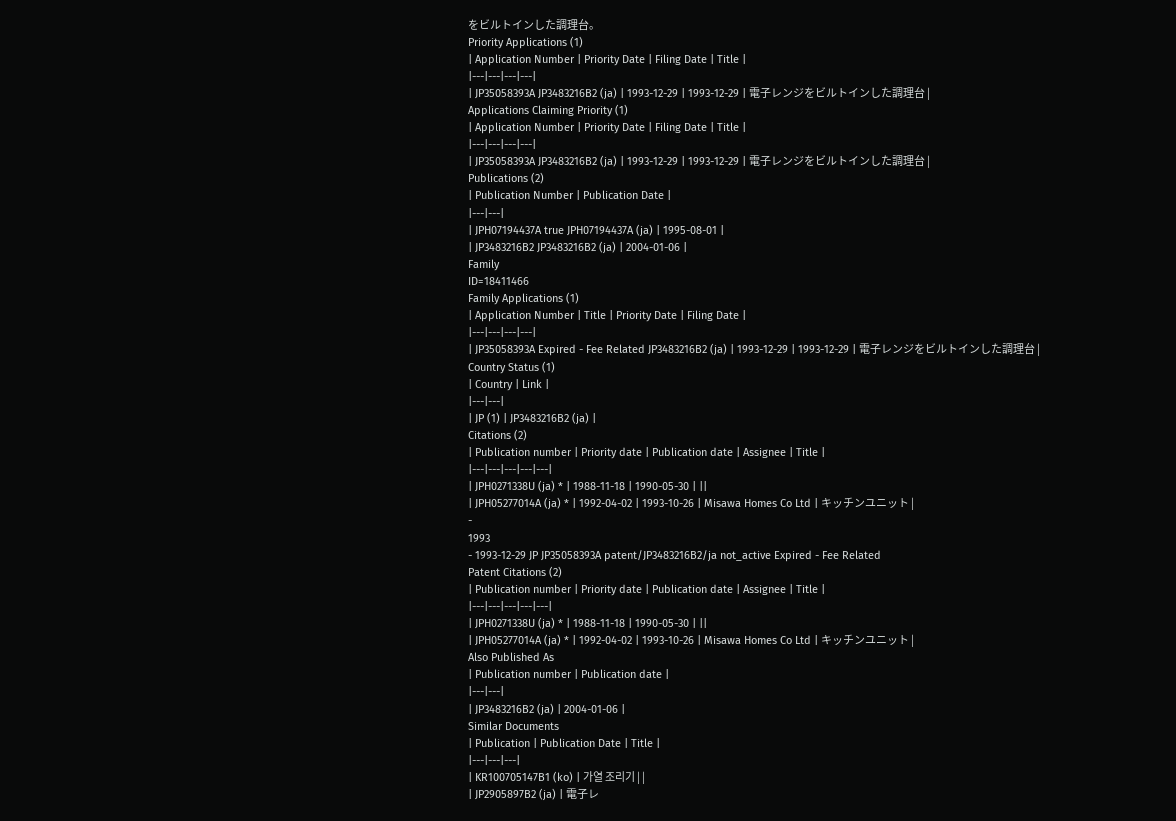をビルトインした調理台。
Priority Applications (1)
| Application Number | Priority Date | Filing Date | Title |
|---|---|---|---|
| JP35058393A JP3483216B2 (ja) | 1993-12-29 | 1993-12-29 | 電子レンジをビルトインした調理台 |
Applications Claiming Priority (1)
| Application Number | Priority Date | Filing Date | Title |
|---|---|---|---|
| JP35058393A JP3483216B2 (ja) | 1993-12-29 | 1993-12-29 | 電子レンジをビルトインした調理台 |
Publications (2)
| Publication Number | Publication Date |
|---|---|
| JPH07194437A true JPH07194437A (ja) | 1995-08-01 |
| JP3483216B2 JP3483216B2 (ja) | 2004-01-06 |
Family
ID=18411466
Family Applications (1)
| Application Number | Title | Priority Date | Filing Date |
|---|---|---|---|
| JP35058393A Expired - Fee Related JP3483216B2 (ja) | 1993-12-29 | 1993-12-29 | 電子レンジをビルトインした調理台 |
Country Status (1)
| Country | Link |
|---|---|
| JP (1) | JP3483216B2 (ja) |
Citations (2)
| Publication number | Priority date | Publication date | Assignee | Title |
|---|---|---|---|---|
| JPH0271338U (ja) * | 1988-11-18 | 1990-05-30 | ||
| JPH05277014A (ja) * | 1992-04-02 | 1993-10-26 | Misawa Homes Co Ltd | キッチンユニット |
-
1993
- 1993-12-29 JP JP35058393A patent/JP3483216B2/ja not_active Expired - Fee Related
Patent Citations (2)
| Publication number | Priority date | Publication date | Assignee | Title |
|---|---|---|---|---|
| JPH0271338U (ja) * | 1988-11-18 | 1990-05-30 | ||
| JPH05277014A (ja) * | 1992-04-02 | 1993-10-26 | Misawa Homes Co Ltd | キッチンユニット |
Also Published As
| Publication number | Publication date |
|---|---|
| JP3483216B2 (ja) | 2004-01-06 |
Similar Documents
| Publication | Publication Date | Title |
|---|---|---|
| KR100705147B1 (ko) | 가열 조리기 | |
| JP2905897B2 (ja) | 電子レ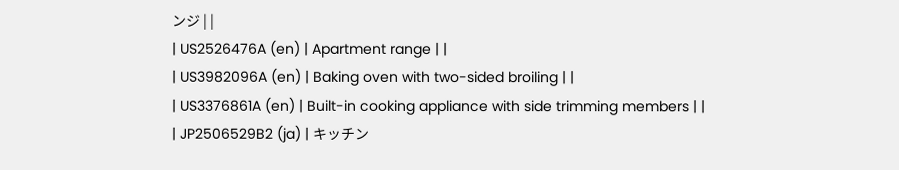ンジ | |
| US2526476A (en) | Apartment range | |
| US3982096A (en) | Baking oven with two-sided broiling | |
| US3376861A (en) | Built-in cooking appliance with side trimming members | |
| JP2506529B2 (ja) | キッチン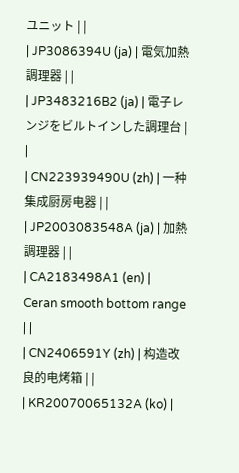ユニット | |
| JP3086394U (ja) | 電気加熱調理器 | |
| JP3483216B2 (ja) | 電子レンジをビルトインした調理台 | |
| CN223939490U (zh) | 一种集成厨房电器 | |
| JP2003083548A (ja) | 加熱調理器 | |
| CA2183498A1 (en) | Ceran smooth bottom range | |
| CN2406591Y (zh) | 构造改良的电烤箱 | |
| KR20070065132A (ko) |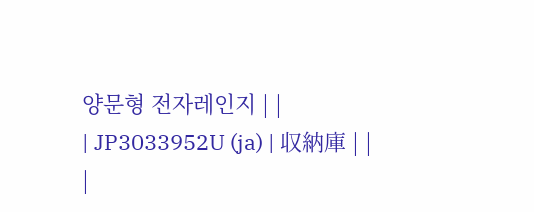양문형 전자레인지 | |
| JP3033952U (ja) | 収納庫 | |
|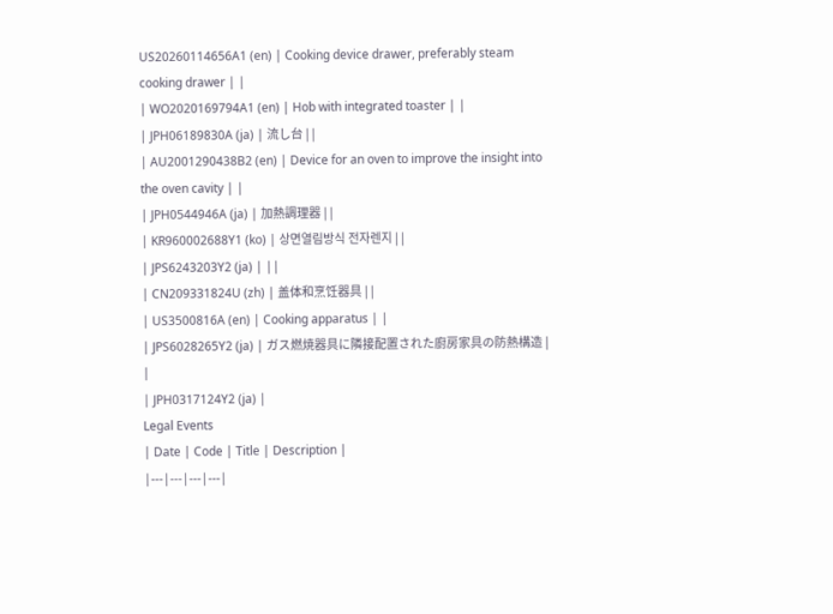US20260114656A1 (en) | Cooking device drawer, preferably steam cooking drawer | |
| WO2020169794A1 (en) | Hob with integrated toaster | |
| JPH06189830A (ja) | 流し台 | |
| AU2001290438B2 (en) | Device for an oven to improve the insight into the oven cavity | |
| JPH0544946A (ja) | 加熱調理器 | |
| KR960002688Y1 (ko) | 상면열림방식 전자렌지 | |
| JPS6243203Y2 (ja) | ||
| CN209331824U (zh) | 盖体和烹饪器具 | |
| US3500816A (en) | Cooking apparatus | |
| JPS6028265Y2 (ja) | ガス燃焼器具に隣接配置された廚房家具の防熱構造 | |
| JPH0317124Y2 (ja) |
Legal Events
| Date | Code | Title | Description |
|---|---|---|---|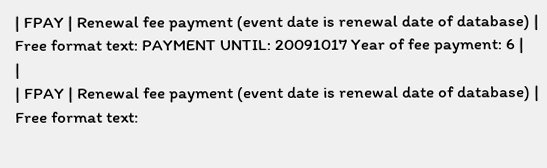| FPAY | Renewal fee payment (event date is renewal date of database) |
Free format text: PAYMENT UNTIL: 20091017 Year of fee payment: 6 |
|
| FPAY | Renewal fee payment (event date is renewal date of database) |
Free format text: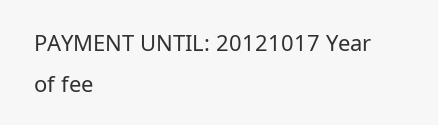PAYMENT UNTIL: 20121017 Year of fee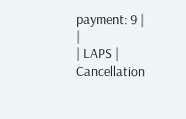payment: 9 |
|
| LAPS | Cancellation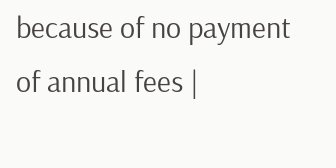because of no payment of annual fees |